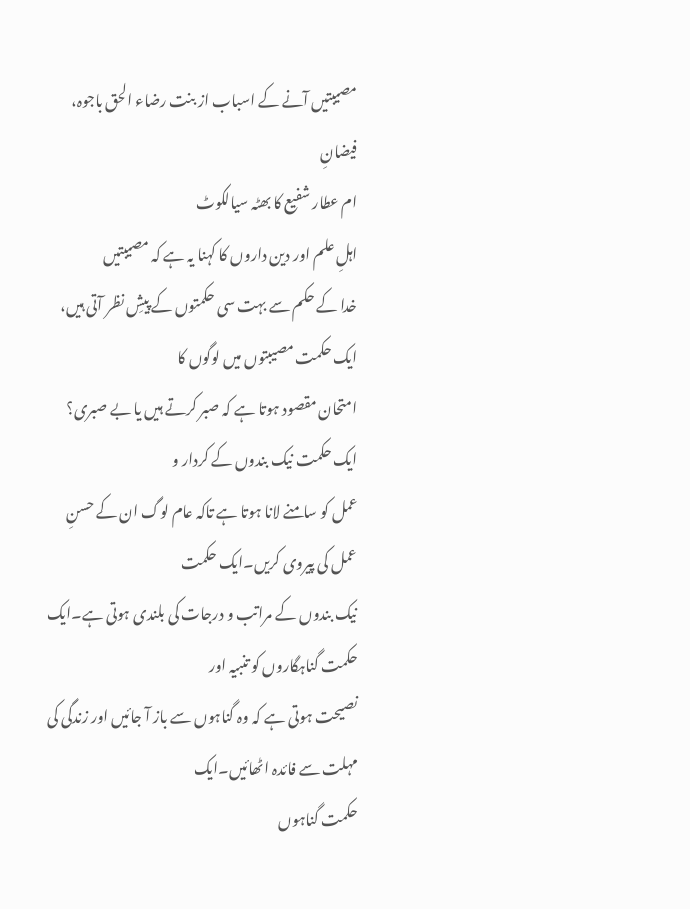مصیبتیں آنے کے اسباب از بنت رضاء الحق باجوہ، فیضانِ
ام عطار شفیع کا بھٹہ سیالکوٹ
اہلِ علم اور دین داروں کا کہنا یہ ہے کہ مصیبتیں
خدا کے حکم سے بہت سی حکمتوں کے پیشِ نظر آتی ہیں، ایک حکمت مصیبتوں میں لوگوں کا
امتحان مقصود ہوتا ہے کہ صبر کرتے ہیں یا بے صبری؟ ایک حکمت نیک بندوں کے کردار و
عمل کو سامنے لانا ہوتا ہے تاکہ عام لوگ ان کے حسنِ عمل کی پیروی کریں۔ایک حکمت
نیک بندوں کے مراتب و درجات کی بلندی ہوتی ہے۔ایک حکمت گناہگاروں کو تنبیہ اور
نصیحت ہوتی ہے کہ وہ گناہوں سے باز آ جائیں اور زندگی کی مہلت سے فائدہ اٹھائیں۔ایک
حکمت گناہوں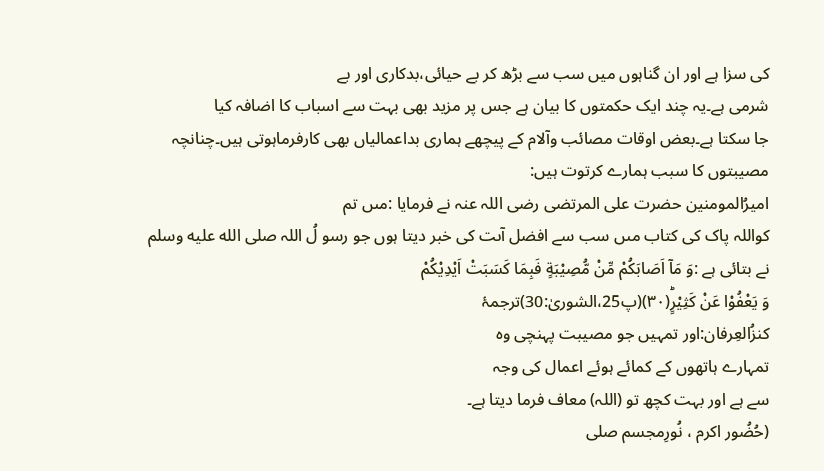کی سزا ہے اور ان گناہوں میں سب سے بڑھ کر بے حیائی،بدکاری اور بے
شرمی ہے۔یہ چند ایک حکمتوں کا بیان ہے جس پر مزید بھی بہت سے اسباب کا اضافہ کیا
جا سکتا ہے۔بعض اوقات مصائب وآلام کے پیچھے ہماری بداعمالیاں بھی کارفرماہوتی ہیں۔چنانچہ
مصیبتوں کا سبب ہمارے کرتوت ہیں:
امیرُالمومنین حضرت على المرتضى رضی اللہ عنہ نے فرمایا :مىں تم
كواللہ پاک كى كتاب مىں سب سے افضل آىت كى خبر دیتا ہوں جو رسو لُ اللہ صلى الله عليه وسلم نے بتائی ہے :وَ مَاۤ اَصَابَكُمْ مِّنْ مُّصِیْبَةٍ فَبِمَا كَسَبَتْ اَیْدِیْكُمْ
وَ یَعْفُوْا عَنْ كَثِیْرٍؕ(۳۰)(پ25،الشوریٰ:30)ترجمۂ
کنزُالعِرفان:اور تمہیں جو مصیبت پہنچی وہ
تمہارے ہاتھوں کے کمائے ہوئے اعمال کی وجہ
سے ہے اور بہت کچھ تو (اللہ) معاف فرما دیتا ہے۔
(حُضُور اکرم ، نُورِمجسم صلى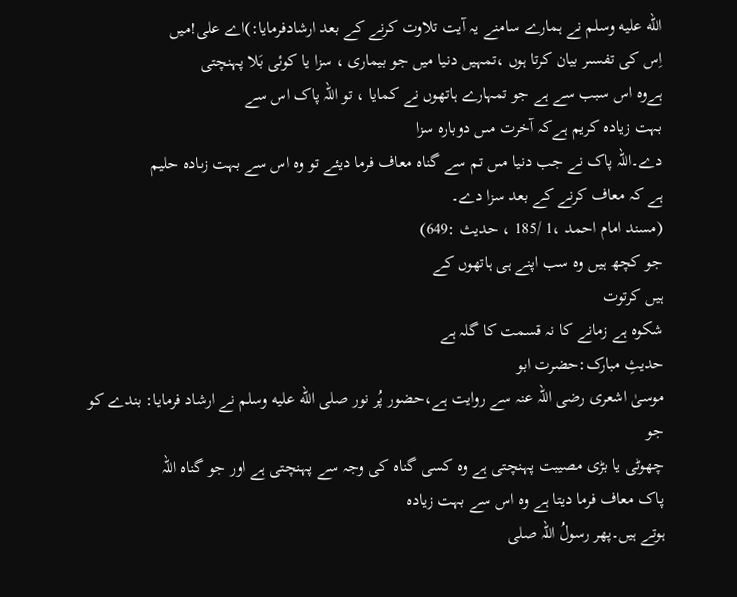الله عليه وسلم نے ہمارے سامنے یہ آیت تلاوت کرنے کے بعد ارشادفرمایا:)اے علی!میں
اِس كى تفسىر بیان کرتا ہوں ،تمہیں دنیا میں جو بیمارى ، سزا یا کوئی بَلا پہنچتی
ہےوہ اس سبب سے ہے جو تمہارے ہاتھوں نے کمایا ، تو اللہ پاک اس سے
بہت زیادہ كریم ہےکہ آخرت مىں دوبارہ سزا
دے۔اللہ پاک نے جب دنیا مىں تم سے گناہ معاف فرما دیئے تو وہ اس سے بہت زىادہ حلیم
ہے كہ معاف كرنے كے بعد سزا دے۔
(مسند امام احمد ،1 /185 ، حدیث :649)
جو كچھ ہیں وہ سب اپنے ہى ہاتھوں كے
ہیں كرتوت
شکوہ ہے زمانے کا نہ قسمت کا گلہ ہے
حدیثِ مبارک:حضرت ابو
موسیٰ اشعری رضی اللہ عنہ سے روایت ہے،حضور پُر نور صلى الله عليه وسلم نے ارشاد فرمایا: بندے کو جو
چھوٹی یا بڑی مصیبت پہنچتی ہے وہ کسی گناہ کی وجہ سے پہنچتی ہے اور جو گناہ اللہ
پاک معاف فرما دیتا ہے وہ اس سے بہت زیادہ
ہوتے ہیں۔پھر رسولُ اللہ صلى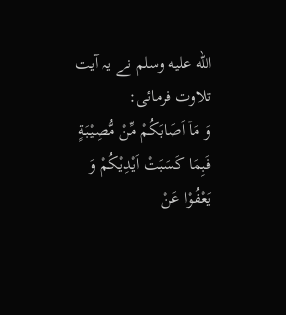الله عليه وسلم نے یہ آیت تلاوت فرمائی:
وَ مَاۤ اَصَابَكُمْ مِّنْ مُّصِیْبَةٍ فَبِمَا كَسَبَتْ اَیْدِیْكُمْ وَ
یَعْفُوْا عَنْ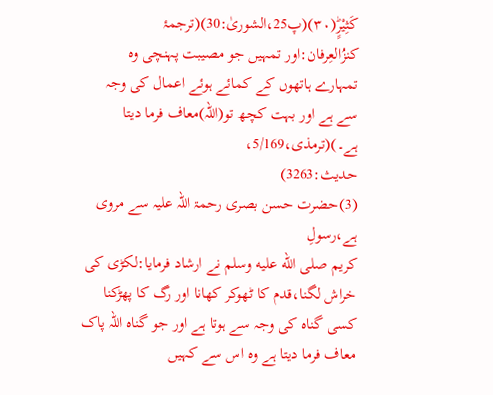كَثِیْرٍؕ(۳۰)(پ25،الشوریٰ:30)(ترجمۂ
کنزُالعِرفان:اور تمہیں جو مصیبت پہنچی وہ
تمہارے ہاتھوں کے کمائے ہوئے اعمال کی وجہ
سے ہے اور بہت کچھ تو(اللہ)معاف فرما دیتا ہے۔)(ترمذی،5/169،
حدیث:3263)
(3)حضرت حسن بصری رحمۃ اللہ علیہ سے مروی ہے،رسولِ
کریم صلى الله عليه وسلم نے ارشاد فرمایا:لکڑی کی خراش لگنا،قدم کا ٹھوکر کھانا اور رگ کا پھڑکنا
کسی گناہ کی وجہ سے ہوتا ہے اور جو گناہ اللہ پاک معاف فرما دیتا ہے وہ اس سے کہیں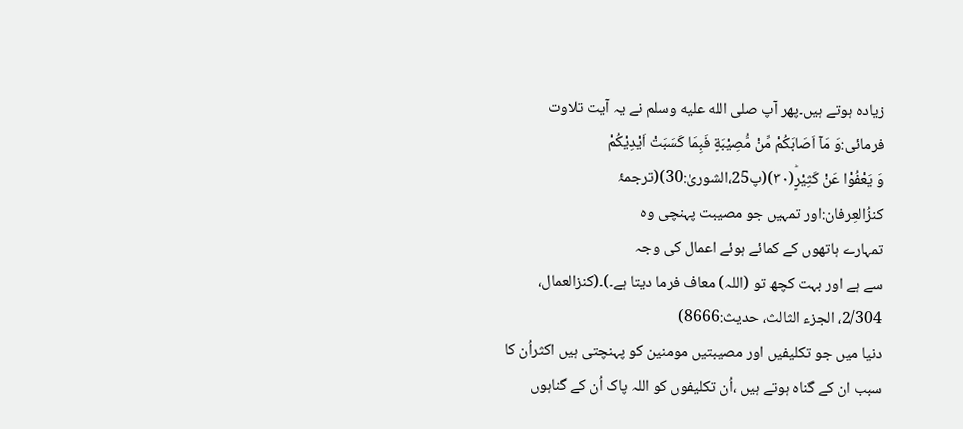زیادہ ہوتے ہیں۔پھر آپ صلى الله عليه وسلم نے یہ آیت تلاوت فرمائی:وَ مَاۤ اَصَابَكُمْ مِّنْ مُّصِیْبَةٍ فَبِمَا كَسَبَتْ اَیْدِیْكُمْ
وَ یَعْفُوْا عَنْ كَثِیْرٍؕ(۳۰)(پ25،الشوریٰ:30)(ترجمۂ
کنزُالعِرفان:اور تمہیں جو مصیبت پہنچی وہ
تمہارے ہاتھوں کے کمائے ہوئے اعمال کی وجہ
سے ہے اور بہت کچھ تو (اللہ) معاف فرما دیتا ہے۔)۔(کنزالعمال، 2/304، الجزء الثالث، حدیث:8666)
دنیا میں جو تکلیفیں اور مصیبتیں مومنین کو پہنچتی ہیں اکثراُن کا سبب ان کے گناہ ہوتے ہیں ،اُن تکلیفوں کو اللہ پاک اُن کے گناہوں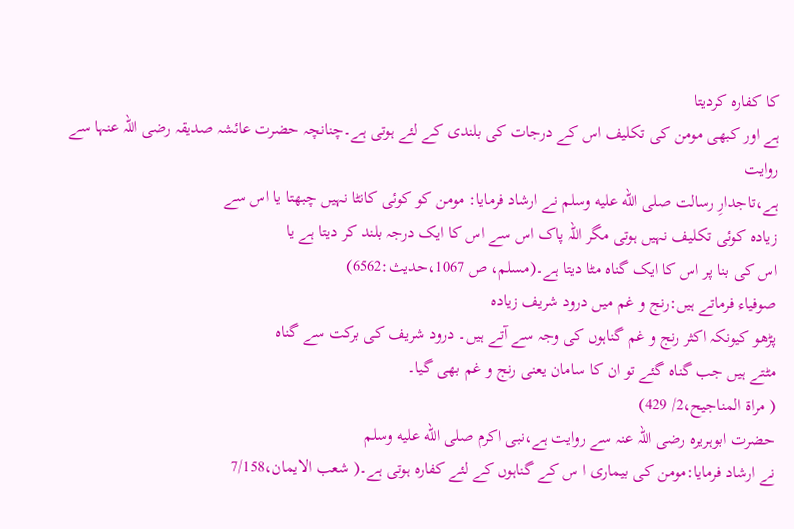کا کفارہ کردیتا
ہے اور کبھی مومن کی تکلیف اس کے درجات کی بلندی کے لئے ہوتی ہے۔چنانچہ حضرت عائشہ صدیقہ رضی اللہ عنہا سے روایت
ہے،تاجدارِ رسالت صلى الله عليه وسلم نے ارشاد فرمایا: مومن کو کوئی کانٹا نہیں چبھتا یا اس سے
زیادہ کوئی تکلیف نہیں ہوتی مگر اللہ پاک اس سے اس کا ایک درجہ بلند کر دیتا ہے یا
اس کی بنا پر اس کا ایک گناہ مٹا دیتا ہے۔(مسلم، ص 1067،حدیث:6562)
صوفیاء فرماتے ہیں:رنج و غم میں درود شریف زیادہ
پڑھو کیونکہ اکثر رنج و غم گناہوں کی وجہ سے آتے ہیں۔ درود شریف کی برکت سے گناہ
مٹتے ہیں جب گناہ گئے تو ان کا سامان یعنی رنج و غم بھی گیا۔
( مراۃ المناجیح،2/ 429)
حضرت ابوہریرہ رضی اللہ عنہ سے روایت ہے،نبی اکرم صلى الله عليه وسلم
نے ارشاد فرمایا:مومن کی بیماری ا س کے گناہوں کے لئے کفارہ ہوتی ہے۔( شعب الایمان،7/158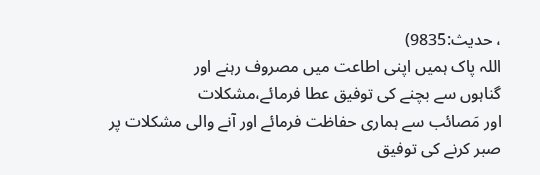، حدیث:9835)
اللہ پاک ہمیں اپنی اطاعت میں مصروف رہنے اور
گناہوں سے بچنے کی توفیق عطا فرمائے،مشکلات
اور مَصائب سے ہماری حفاظت فرمائے اور آنے والی مشکلات پر صبر کرنے کی توفیق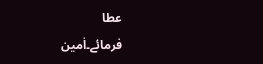عطا
فرمائے۔اٰمین